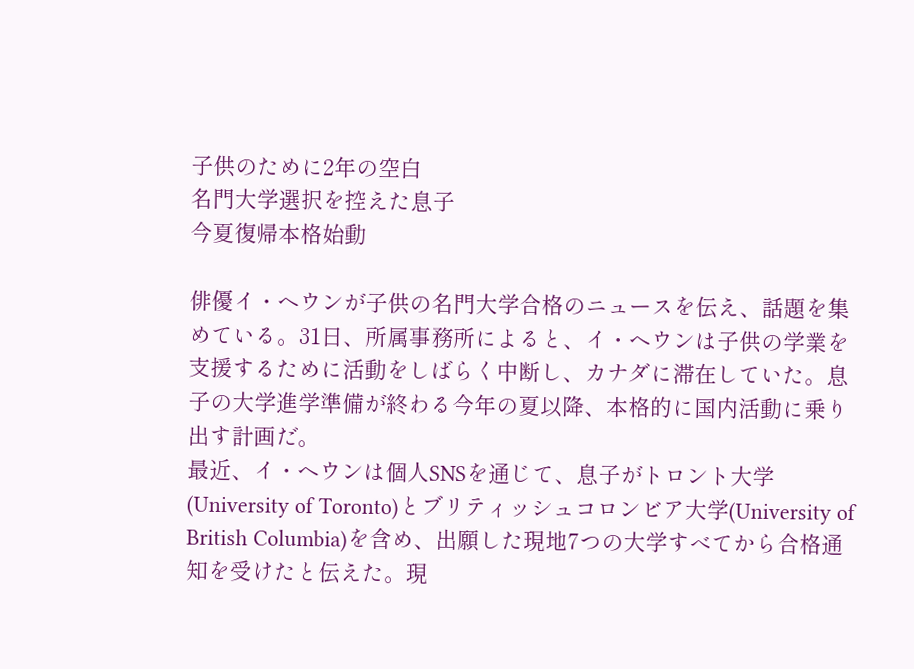子供のために2年の空白
名門大学選択を控えた息子
今夏復帰本格始動

俳優イ・ヘウンが子供の名門大学合格のニュースを伝え、話題を集めている。31日、所属事務所によると、イ・ヘウンは子供の学業を支援するために活動をしばらく中断し、カナダに滞在していた。息子の大学進学準備が終わる今年の夏以降、本格的に国内活動に乗り出す計画だ。
最近、イ・ヘウンは個人SNSを通じて、息子がトロント大学(University of Toronto)とブリティッシュコロンビア大学(University of British Columbia)を含め、出願した現地7つの大学すべてから合格通知を受けたと伝えた。現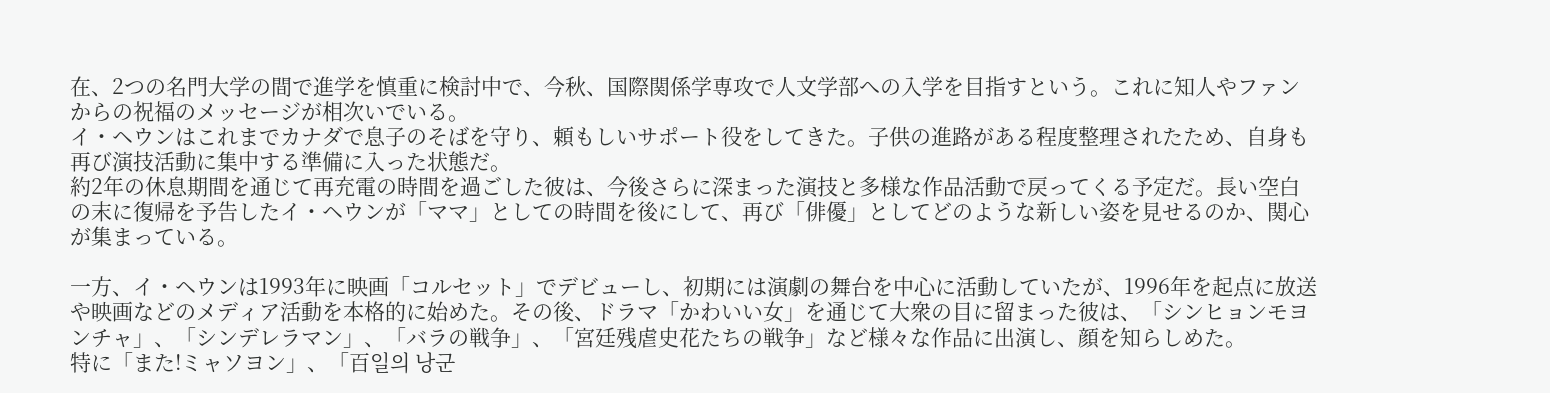在、2つの名門大学の間で進学を慎重に検討中で、今秋、国際関係学専攻で人文学部への入学を目指すという。これに知人やファンからの祝福のメッセージが相次いでいる。
イ・ヘウンはこれまでカナダで息子のそばを守り、頼もしいサポート役をしてきた。子供の進路がある程度整理されたため、自身も再び演技活動に集中する準備に入った状態だ。
約2年の休息期間を通じて再充電の時間を過ごした彼は、今後さらに深まった演技と多様な作品活動で戻ってくる予定だ。長い空白の末に復帰を予告したイ・ヘウンが「ママ」としての時間を後にして、再び「俳優」としてどのような新しい姿を見せるのか、関心が集まっている。

一方、イ・ヘウンは1993年に映画「コルセット」でデビューし、初期には演劇の舞台を中心に活動していたが、1996年を起点に放送や映画などのメディア活動を本格的に始めた。その後、ドラマ「かわいい女」を通じて大衆の目に留まった彼は、「シンヒョンモヨンチャ」、「シンデレラマン」、「バラの戦争」、「宮廷残虐史花たちの戦争」など様々な作品に出演し、顔を知らしめた。
特に「また!ミャソヨン」、「百일의 낭군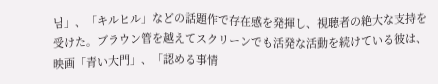님」、「キルヒル」などの話題作で存在感を発揮し、視聴者の絶大な支持を受けた。ブラウン管を越えてスクリーンでも活発な活動を続けている彼は、映画「青い大門」、「認める事情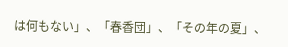は何もない」、「春香団」、「その年の夏」、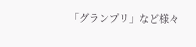「グランプリ」など様々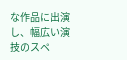な作品に出演し、幅広い演技のスペ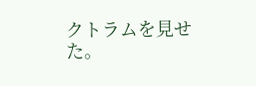クトラムを見せた。